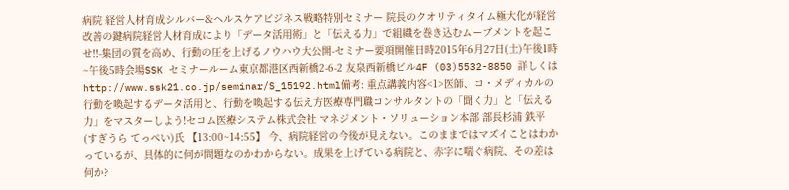病院 経営人材育成シルバー&ヘルスケアビジネス戦略特別セミナー 院長のクオリティタイム極大化が経営改善の鍵病院経営人材育成により「データ活用術」と「伝える力」で組織を巻き込むムーブメントを起こせ!!-集団の質を高め、行動の圧を上げるノウハウ大公開-セミナー要項開催日時2015年6月27日(土)午後1時~午後5時会場SSK セミナールーム東京都港区西新橋2-6-2 友泉西新橋ビル4F (03)5532-8850 詳しくはhttp://www.ssk21.co.jp/seminar/S_15192.html備考: 重点講義内容<1>医師、コ・メディカルの行動を喚起するデータ活用と、行動を喚起する伝え方医療専門職コンサルタントの「聞く力」と「伝える力」をマスターしよう!セコム医療システム株式会社 マネジメント・ソリューション本部 部長杉浦 鉄平 (すぎうら てっぺい)氏 【13:00~14:55】 今、病院経営の今後が見えない。このままではマズイことはわかっているが、具体的に何が問題なのかわからない。成果を上げている病院と、赤字に喘ぐ病院、その差は何か?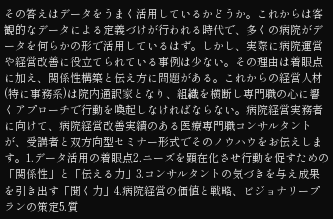その答えはデータをうまく活用しているかどうか。これからは客観的なデータによる定義づけが行われる時代で、多くの病院がデータを何らかの形で活用しているはず。しかし、実際に病院運営や経営改善に役立てられている事例は少ない。その理由は着眼点に加え、関係性構築と伝え方に問題がある。これからの経営人材(特に事務系)は院内通訳家となり、組織を横断し専門職の心に響くアプローチで行動を喚起しなければならない。病院経営実務者に向けて、病院経営改善実績のある医療専門職コンサルタントが、受講者と双方向型セミナー形式でそのノウハウをお伝えします。1.データ活用の着眼点2.ニーズを顕在化させ行動を促すための「関係性」と「伝える力」3.コンサルタントの気づきを与え成果を引き出す「聞く力」4.病院経営の価値と戦略、ビジョナリープランの策定5.質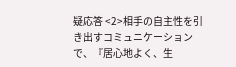疑応答 <2>相手の自主性を引き出すコミュニケーションで、『居心地よく、生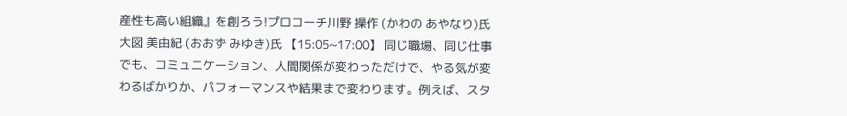産性も高い組織』を創ろう!プロコーチ川野 操作 (かわの あやなり)氏 大図 美由紀 (おおず みゆき)氏 【15:05~17:00】 同じ職場、同じ仕事でも、コミュニケーション、人間関係が変わっただけで、やる気が変わるばかりか、パフォーマンスや結果まで変わります。例えば、スタ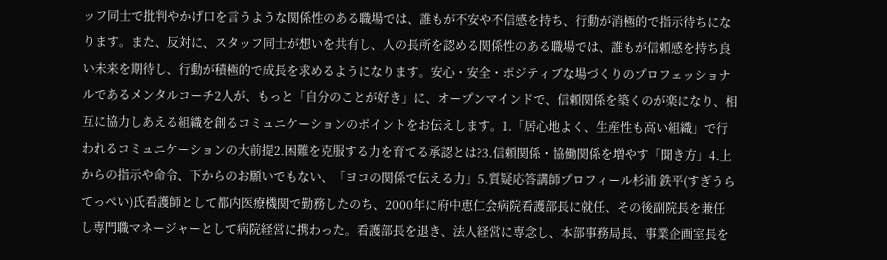ッフ同士で批判やかげ口を言うような関係性のある職場では、誰もが不安や不信感を持ち、行動が消極的で指示待ちになります。また、反対に、スタッフ同士が想いを共有し、人の長所を認める関係性のある職場では、誰もが信頼感を持ち良い未来を期待し、行動が積極的で成長を求めるようになります。安心・安全・ポジティブな場づくりのプロフェッショナルであるメンタルコーチ2人が、もっと「自分のことが好き」に、オープンマインドで、信頼関係を築くのが楽になり、相互に協力しあえる組織を創るコミュニケーションのポイントをお伝えします。1.「居心地よく、生産性も高い組織」で行われるコミュニケーションの大前提2.困難を克服する力を育てる承認とは?3.信頼関係・協働関係を増やす「聞き方」4.上からの指示や命令、下からのお願いでもない、「ヨコの関係で伝える力」5.質疑応答講師プロフィール杉浦 鉄平(すぎうら てっぺい)氏看護師として都内医療機関で勤務したのち、2000年に府中恵仁会病院看護部長に就任、その後副院長を兼任し専門職マネージャーとして病院経営に携わった。看護部長を退き、法人経営に専念し、本部事務局長、事業企画室長を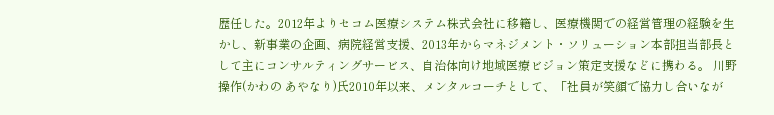歴任した。2012年よりセコム医療システム株式会社に移籍し、医療機関での経営管理の経験を生かし、新事業の企画、病院経営支援、2013年からマネジメント・ソリューション本部担当部長として主にコンサルティングサービス、自治体向け地域医療ビジョン策定支援などに携わる。 川野 操作(かわの あやなり)氏2010年以来、メンタルコーチとして、「社員が笑顔で協力し合いなが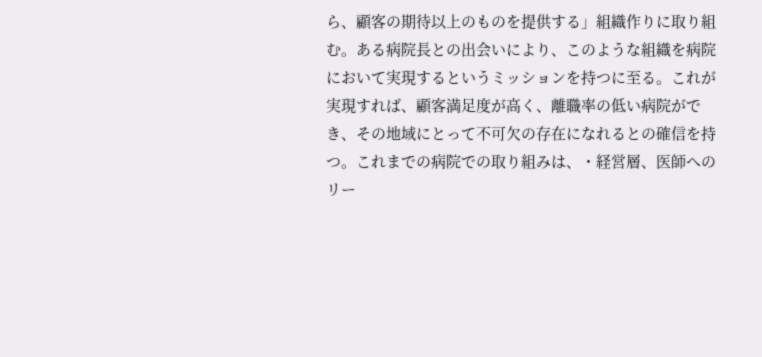ら、顧客の期待以上のものを提供する」組織作りに取り組む。ある病院長との出会いにより、このような組織を病院において実現するというミッションを持つに至る。これが実現すれば、顧客満足度が高く、離職率の低い病院ができ、その地域にとって不可欠の存在になれるとの確信を持つ。これまでの病院での取り組みは、・経営層、医師へのリー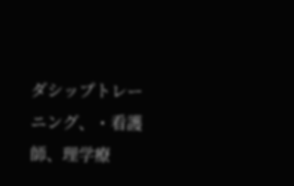ダシップトレーニング、・看護師、理学療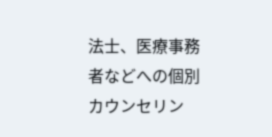法士、医療事務者などへの個別カウンセリン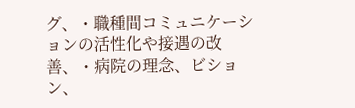グ、・職種間コミュニケーションの活性化や接遇の改善、・病院の理念、ビション、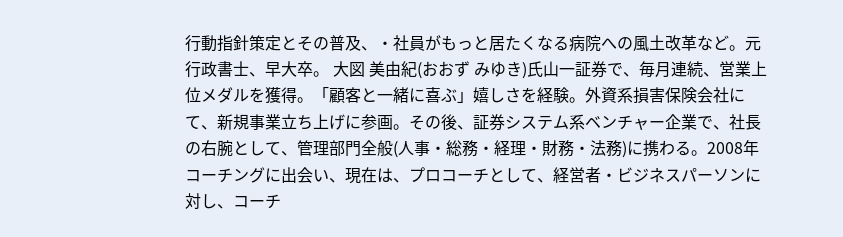行動指針策定とその普及、・社員がもっと居たくなる病院への風土改革など。元行政書士、早大卒。 大図 美由紀(おおず みゆき)氏山一証券で、毎月連続、営業上位メダルを獲得。「顧客と一緒に喜ぶ」嬉しさを経験。外資系損害保険会社にて、新規事業立ち上げに参画。その後、証券システム系ベンチャー企業で、社長の右腕として、管理部門全般(人事・総務・経理・財務・法務)に携わる。2008年コーチングに出会い、現在は、プロコーチとして、経営者・ビジネスパーソンに対し、コーチ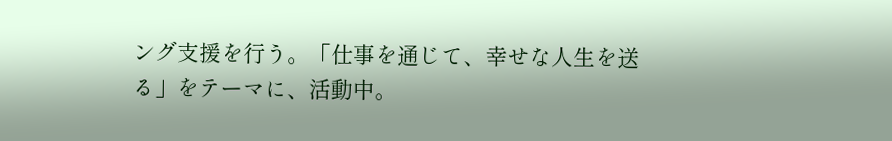ング支援を行う。「仕事を通じて、幸せな人生を送る」をテーマに、活動中。